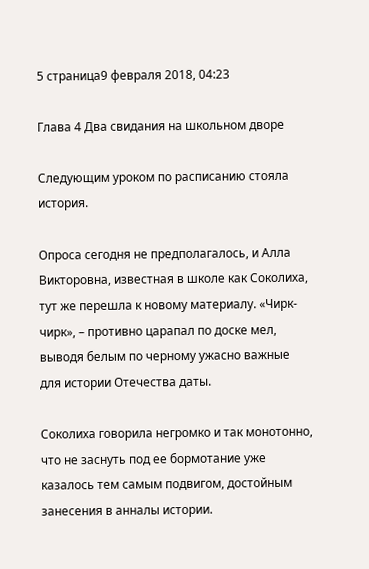5 страница9 февраля 2018, 04:23

Глава 4 Два свидания на школьном дворе

Следующим уроком по расписанию стояла история.

Опроса сегодня не предполагалось, и Алла Викторовна, известная в школе как Соколиха, тут же перешла к новому материалу. «Чирк-чирк», – противно царапал по доске мел, выводя белым по черному ужасно важные для истории Отечества даты.

Соколиха говорила негромко и так монотонно, что не заснуть под ее бормотание уже казалось тем самым подвигом, достойным занесения в анналы истории.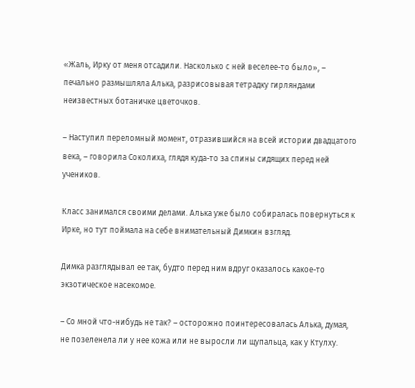«Жаль, Ирку от меня отсадили. Насколько с ней веселее-то было», – печально размышляла Алька, разрисовывая тетрадку гирляндами неизвестных ботаничке цветочков.

– Наступил переломный момент, отразившийся на всей истории двадцатого века, – говорила Соколиха, глядя куда-то за спины сидящих перед ней учеников.

Класс занимался своими делами. Алька уже было собиралась повернуться к Ирке, но тут поймала на себе внимательный Димкин взгляд.

Димка разглядывал ее так, будто перед ним вдруг оказалось какое-то экзотическое насекомое.

– Со мной что-нибудь не так? – осторожно поинтересовалась Алька, думая, не позеленела ли у нее кожа или не выросли ли щупальца, как у Ктулху.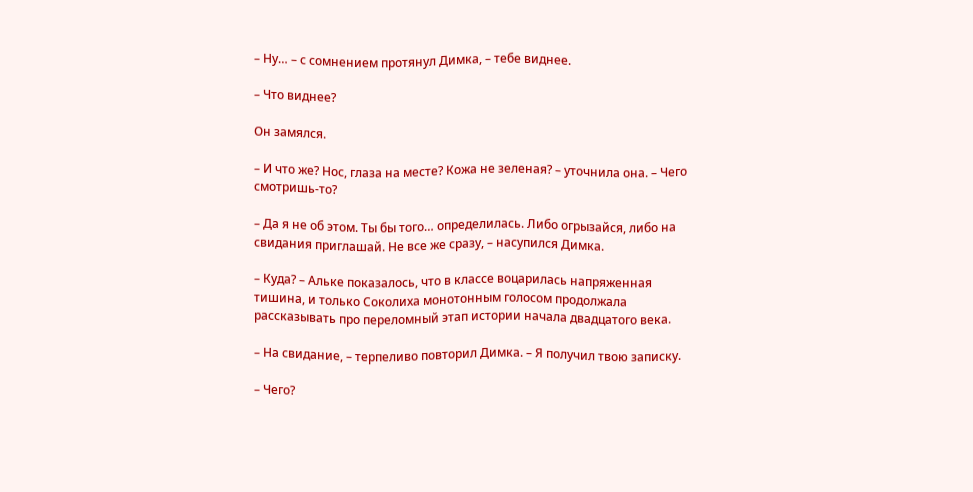– Ну… – с сомнением протянул Димка, – тебе виднее.

– Что виднее?

Он замялся.

– И что же? Нос, глаза на месте? Кожа не зеленая? – уточнила она. – Чего смотришь-то?

– Да я не об этом. Ты бы того… определилась. Либо огрызайся, либо на свидания приглашай. Не все же сразу, – насупился Димка.

– Куда? – Альке показалось, что в классе воцарилась напряженная тишина, и только Соколиха монотонным голосом продолжала рассказывать про переломный этап истории начала двадцатого века.

– На свидание, – терпеливо повторил Димка. – Я получил твою записку.

– Чего?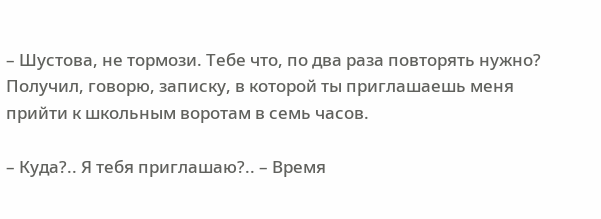– Шустова, не тормози. Тебе что, по два раза повторять нужно? Получил, говорю, записку, в которой ты приглашаешь меня прийти к школьным воротам в семь часов.

– Куда?.. Я тебя приглашаю?.. – Время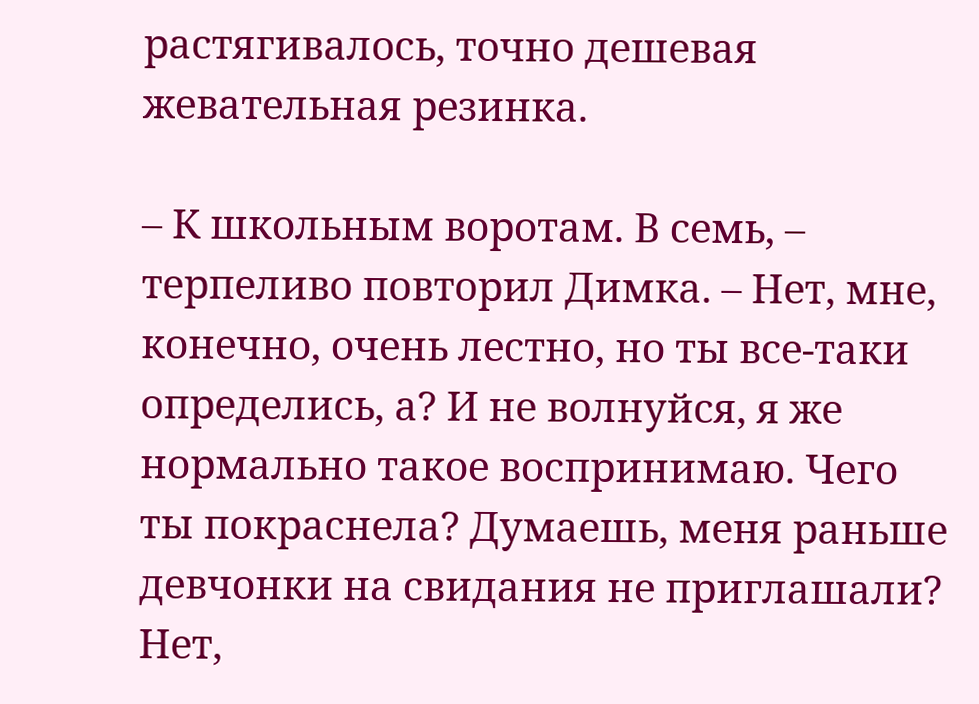растягивалось, точно дешевая жевательная резинка.

– К школьным воротам. В семь, – терпеливо повторил Димка. – Нет, мне, конечно, очень лестно, но ты все-таки определись, а? И не волнуйся, я же нормально такое воспринимаю. Чего ты покраснела? Думаешь, меня раньше девчонки на свидания не приглашали? Нет,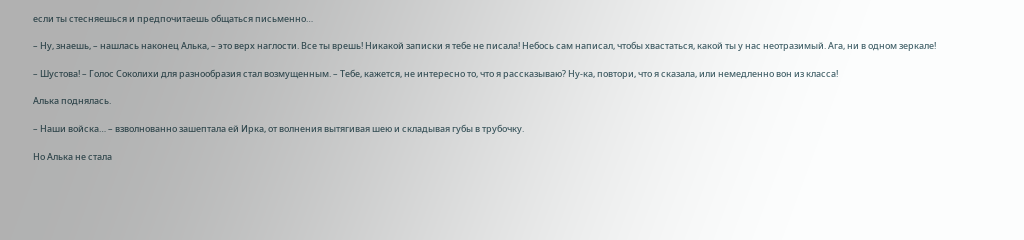если ты стесняешься и предпочитаешь общаться письменно…

– Ну, знаешь, – нашлась наконец Алька, – это верх наглости. Все ты врешь! Никакой записки я тебе не писала! Небось сам написал, чтобы хвастаться, какой ты у нас неотразимый. Ага, ни в одном зеркале!

– Шустова! – Голос Соколихи для разнообразия стал возмущенным. – Тебе, кажется, не интересно то, что я рассказываю? Ну-ка, повтори, что я сказала, или немедленно вон из класса!

Алька поднялась.

– Наши войска… – взволнованно зашептала ей Ирка, от волнения вытягивая шею и складывая губы в трубочку.

Но Алька не стала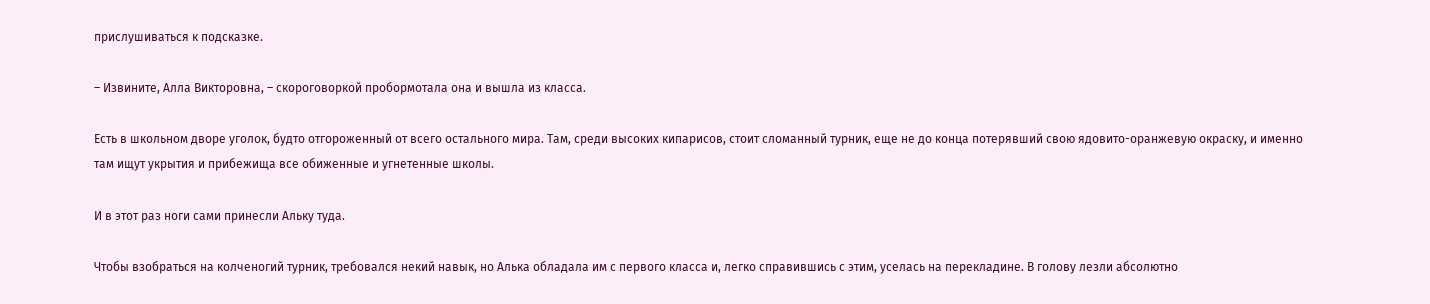прислушиваться к подсказке.

– Извините, Алла Викторовна, – скороговоркой пробормотала она и вышла из класса.

Есть в школьном дворе уголок, будто отгороженный от всего остального мира. Там, среди высоких кипарисов, стоит сломанный турник, еще не до конца потерявший свою ядовито-оранжевую окраску, и именно там ищут укрытия и прибежища все обиженные и угнетенные школы.

И в этот раз ноги сами принесли Альку туда.

Чтобы взобраться на колченогий турник, требовался некий навык, но Алька обладала им с первого класса и, легко справившись с этим, уселась на перекладине. В голову лезли абсолютно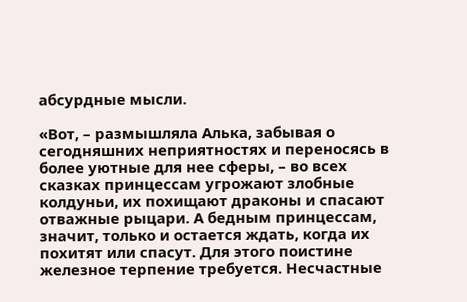абсурдные мысли.

«Вот, – размышляла Алька, забывая о сегодняшних неприятностях и переносясь в более уютные для нее сферы, – во всех сказках принцессам угрожают злобные колдуньи, их похищают драконы и спасают отважные рыцари. А бедным принцессам, значит, только и остается ждать, когда их похитят или спасут. Для этого поистине железное терпение требуется. Несчастные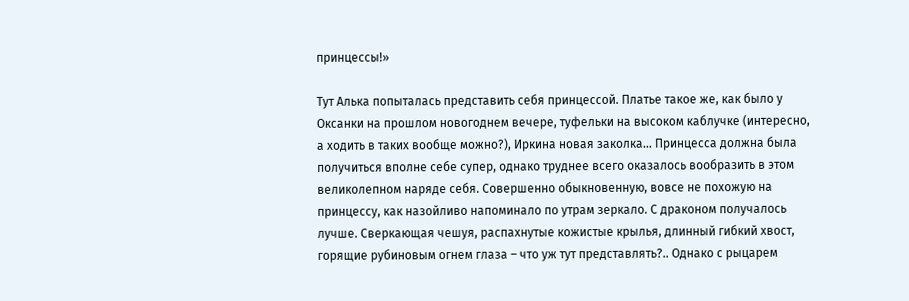принцессы!»

Тут Алька попыталась представить себя принцессой. Платье такое же, как было у Оксанки на прошлом новогоднем вечере, туфельки на высоком каблучке (интересно, а ходить в таких вообще можно?), Иркина новая заколка… Принцесса должна была получиться вполне себе супер, однако труднее всего оказалось вообразить в этом великолепном наряде себя. Совершенно обыкновенную, вовсе не похожую на принцессу, как назойливо напоминало по утрам зеркало. С драконом получалось лучше. Сверкающая чешуя, распахнутые кожистые крылья, длинный гибкий хвост, горящие рубиновым огнем глаза – что уж тут представлять?.. Однако с рыцарем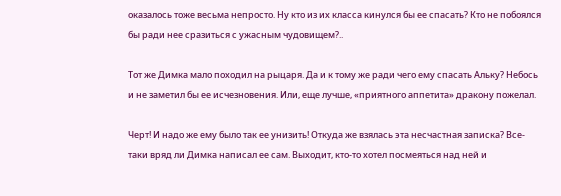оказалось тоже весьма непросто. Ну кто из их класса кинулся бы ее спасать? Кто не побоялся бы ради нее сразиться с ужасным чудовищем?..

Тот же Димка мало походил на рыцаря. Да и к тому же ради чего ему спасать Альку? Небось и не заметил бы ее исчезновения. Или, еще лучше, «приятного аппетита» дракону пожелал.

Черт! И надо же ему было так ее унизить! Откуда же взялась эта несчастная записка? Все-таки вряд ли Димка написал ее сам. Выходит, кто-то хотел посмеяться над ней и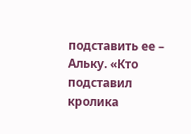подставить ее – Альку. «Кто подставил кролика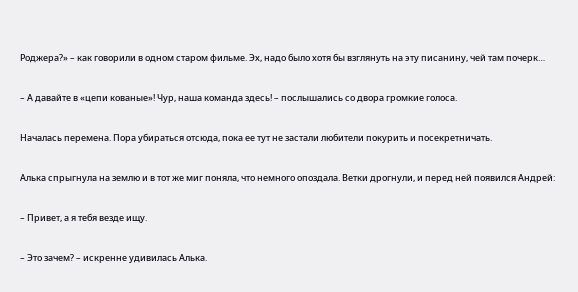Роджера?» – как говорили в одном старом фильме. Эх, надо было хотя бы взглянуть на эту писанину, чей там почерк…

– А давайте в «цепи кованые»! Чур, наша команда здесь! – послышались со двора громкие голоса.

Началась перемена. Пора убираться отсюда, пока ее тут не застали любители покурить и посекретничать.

Алька спрыгнула на землю и в тот же миг поняла, что немного опоздала. Ветки дрогнули, и перед ней появился Андрей:

– Привет, а я тебя везде ищу.

– Это зачем? – искренне удивилась Алька.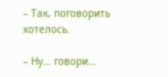– Так, поговорить хотелось.

– Ну… говори…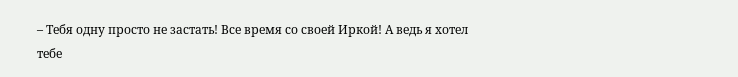– Тебя одну просто не застать! Все время со своей Иркой! А ведь я хотел тебе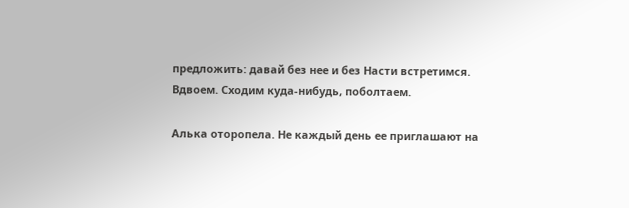предложить: давай без нее и без Насти встретимся. Вдвоем. Сходим куда-нибудь, поболтаем.

Алька оторопела. Не каждый день ее приглашают на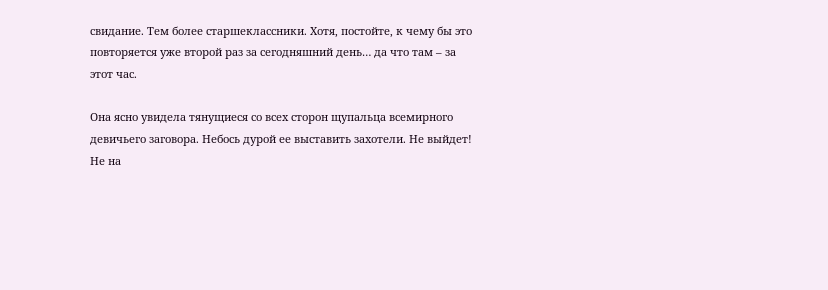свидание. Тем более старшеклассники. Хотя, постойте, к чему бы это повторяется уже второй раз за сегодняшний день… да что там – за этот час.

Она ясно увидела тянущиеся со всех сторон щупальца всемирного девичьего заговора. Небось дурой ее выставить захотели. Не выйдет! Не на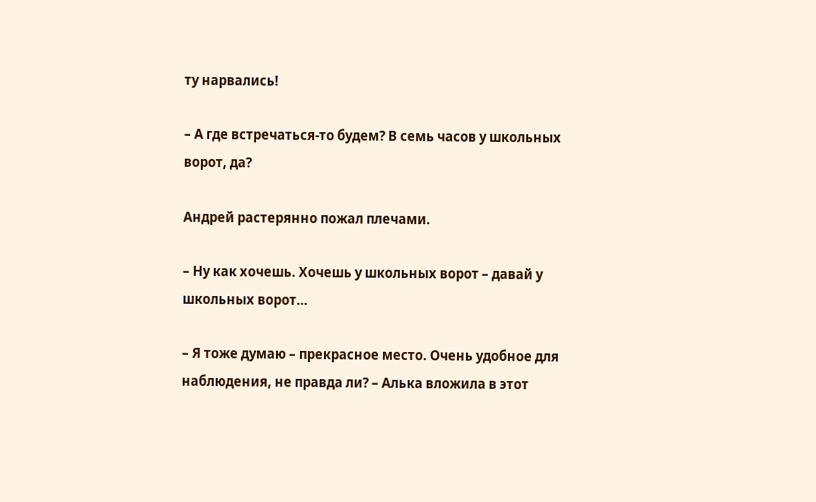ту нарвались!

– А где встречаться-то будем? В семь часов у школьных ворот, да?

Андрей растерянно пожал плечами.

– Ну как хочешь. Хочешь у школьных ворот – давай у школьных ворот…

– Я тоже думаю – прекрасное место. Очень удобное для наблюдения, не правда ли? – Алька вложила в этот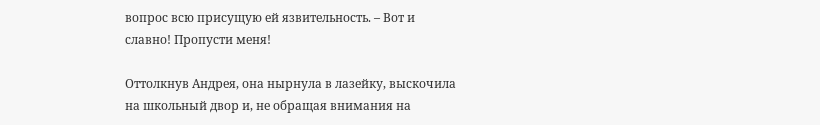вопрос всю присущую ей язвительность. – Вот и славно! Пропусти меня!

Оттолкнув Андрея, она нырнула в лазейку, выскочила на школьный двор и, не обращая внимания на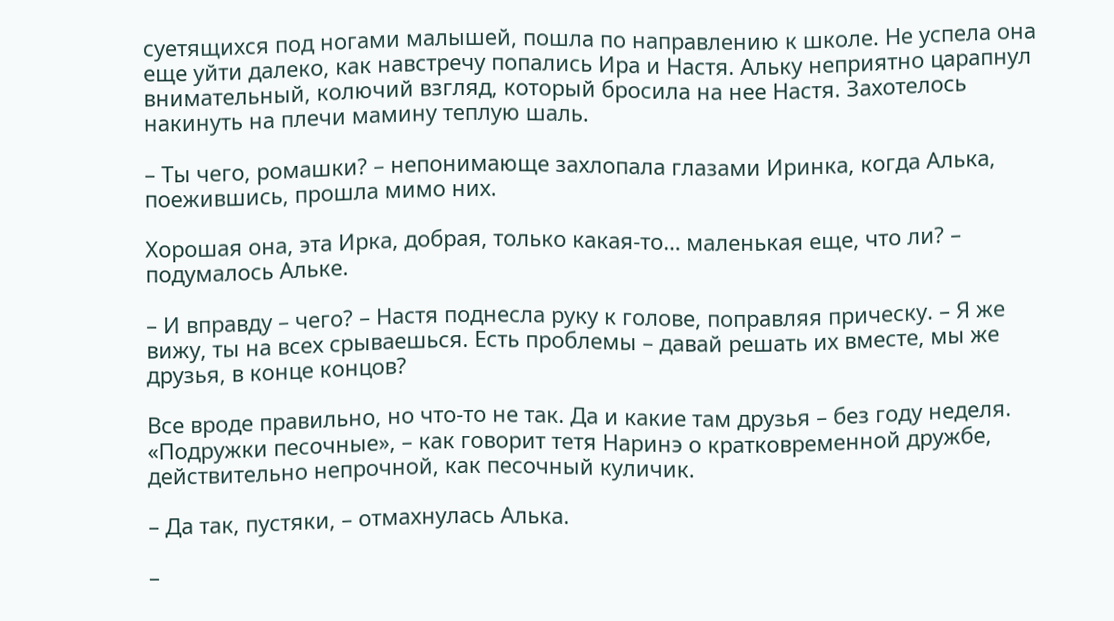суетящихся под ногами малышей, пошла по направлению к школе. Не успела она еще уйти далеко, как навстречу попались Ира и Настя. Альку неприятно царапнул внимательный, колючий взгляд, который бросила на нее Настя. Захотелось накинуть на плечи мамину теплую шаль.

– Ты чего, ромашки? – непонимающе захлопала глазами Иринка, когда Алька, поежившись, прошла мимо них.

Хорошая она, эта Ирка, добрая, только какая-то… маленькая еще, что ли? – подумалось Альке.

– И вправду – чего? – Настя поднесла руку к голове, поправляя прическу. – Я же вижу, ты на всех срываешься. Есть проблемы – давай решать их вместе, мы же друзья, в конце концов?

Все вроде правильно, но что-то не так. Да и какие там друзья – без году неделя. «Подружки песочные», – как говорит тетя Наринэ о кратковременной дружбе, действительно непрочной, как песочный куличик.

– Да так, пустяки, – отмахнулась Алька.

–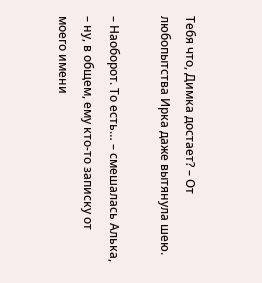Тебя что, Димка достает? – От любопытства Ирка даже вытянула шею.

– Наоборот. То есть… – смешалась Алька, – ну, в общем, ему кто-то записку от моего имени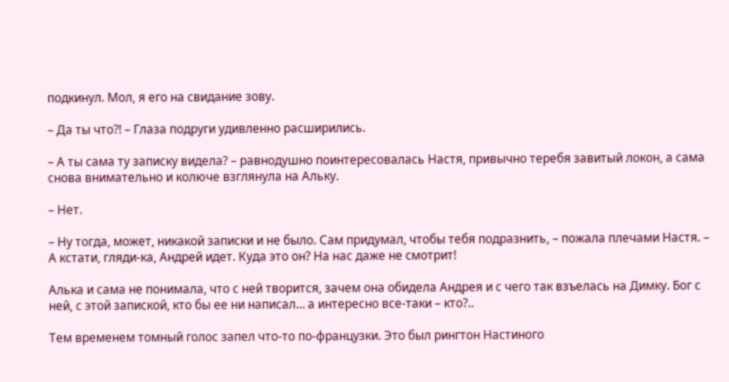подкинул. Мол, я его на свидание зову.

– Да ты что?! – Глаза подруги удивленно расширились.

– А ты сама ту записку видела? – равнодушно поинтересовалась Настя, привычно теребя завитый локон, а сама снова внимательно и колюче взглянула на Альку.

– Нет.

– Ну тогда, может, никакой записки и не было. Сам придумал, чтобы тебя подразнить, – пожала плечами Настя. – А кстати, гляди-ка, Андрей идет. Куда это он? На нас даже не смотрит!

Алька и сама не понимала, что с ней творится, зачем она обидела Андрея и с чего так взъелась на Димку. Бог с ней, с этой запиской, кто бы ее ни написал… а интересно все-таки – кто?..

Тем временем томный голос запел что-то по-французки. Это был рингтон Настиного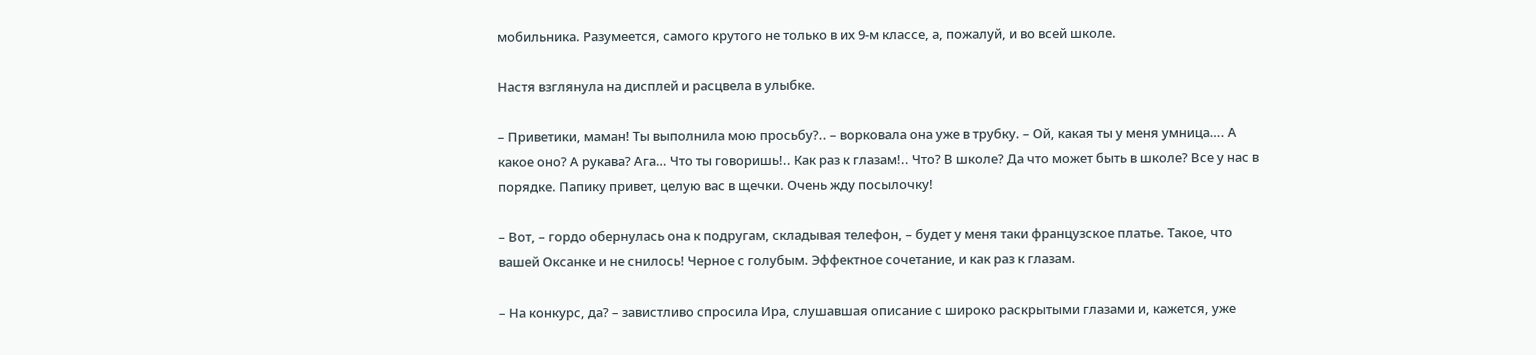мобильника. Разумеется, самого крутого не только в их 9-м классе, а, пожалуй, и во всей школе.

Настя взглянула на дисплей и расцвела в улыбке.

– Приветики, маман! Ты выполнила мою просьбу?.. – ворковала она уже в трубку. – Ой, какая ты у меня умница…. А какое оно? А рукава? Ага… Что ты говоришь!.. Как раз к глазам!.. Что? В школе? Да что может быть в школе? Все у нас в порядке. Папику привет, целую вас в щечки. Очень жду посылочку!

– Вот, – гордо обернулась она к подругам, складывая телефон, – будет у меня таки французское платье. Такое, что вашей Оксанке и не снилось! Черное с голубым. Эффектное сочетание, и как раз к глазам.

– На конкурс, да? – завистливо спросила Ира, слушавшая описание с широко раскрытыми глазами и, кажется, уже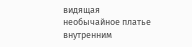видящая необычайное платье внутренним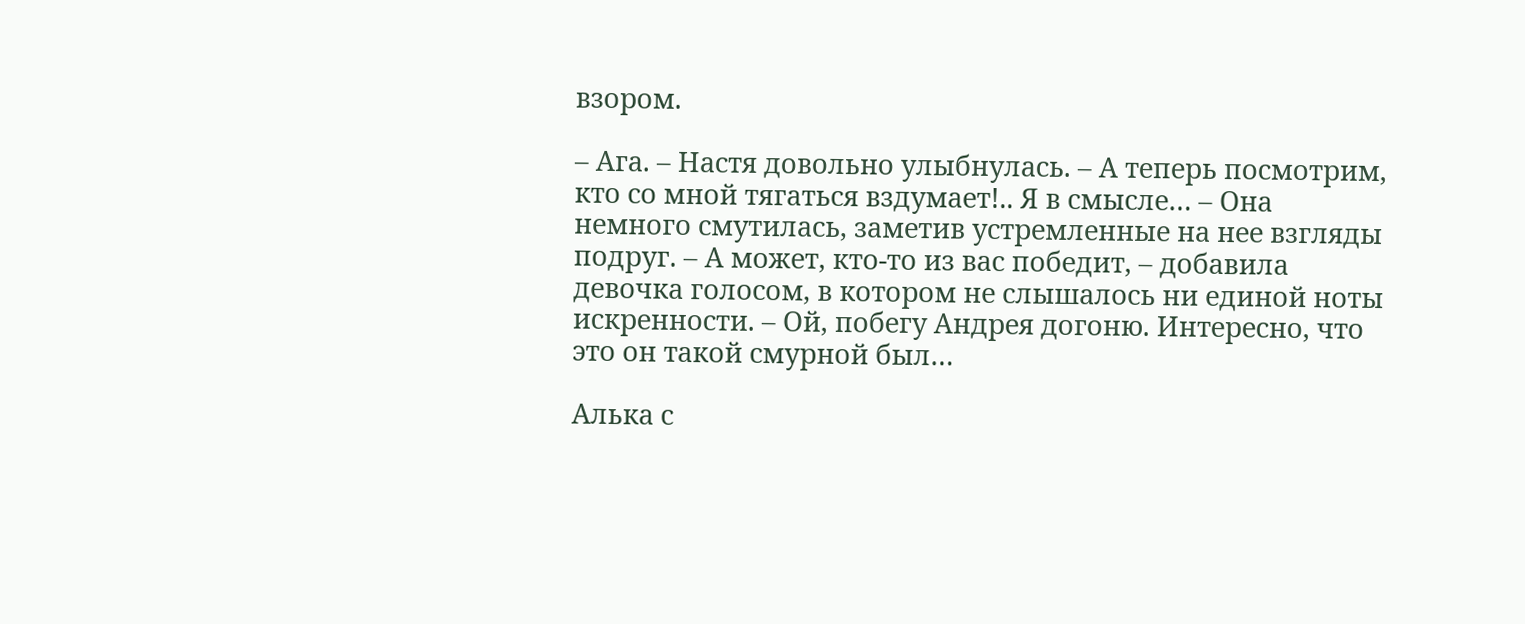взором.

– Ага. – Настя довольно улыбнулась. – А теперь посмотрим, кто со мной тягаться вздумает!.. Я в смысле… – Она немного смутилась, заметив устремленные на нее взгляды подруг. – А может, кто-то из вас победит, – добавила девочка голосом, в котором не слышалось ни единой ноты искренности. – Ой, побегу Андрея догоню. Интересно, что это он такой смурной был…

Алька с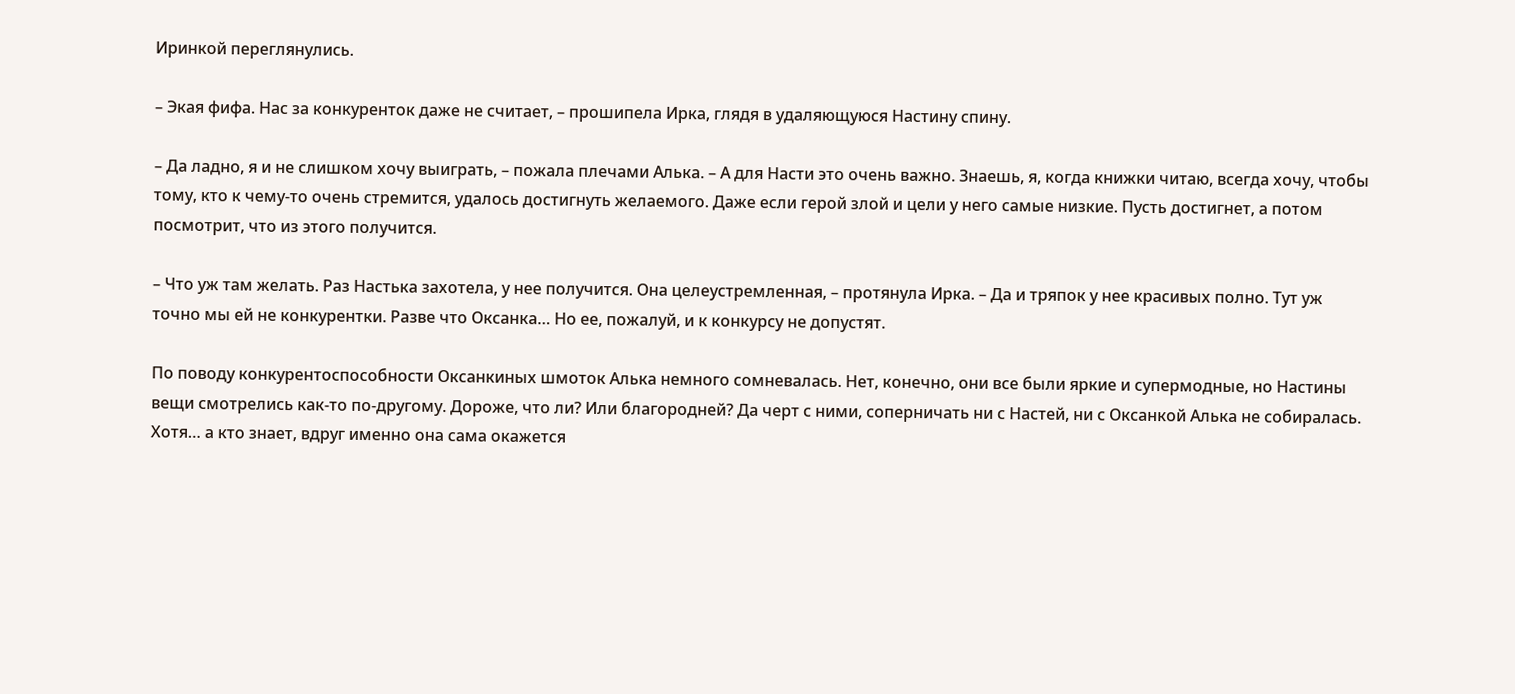Иринкой переглянулись.

– Экая фифа. Нас за конкуренток даже не считает, – прошипела Ирка, глядя в удаляющуюся Настину спину.

– Да ладно, я и не слишком хочу выиграть, – пожала плечами Алька. – А для Насти это очень важно. Знаешь, я, когда книжки читаю, всегда хочу, чтобы тому, кто к чему-то очень стремится, удалось достигнуть желаемого. Даже если герой злой и цели у него самые низкие. Пусть достигнет, а потом посмотрит, что из этого получится.

– Что уж там желать. Раз Настька захотела, у нее получится. Она целеустремленная, – протянула Ирка. – Да и тряпок у нее красивых полно. Тут уж точно мы ей не конкурентки. Разве что Оксанка… Но ее, пожалуй, и к конкурсу не допустят.

По поводу конкурентоспособности Оксанкиных шмоток Алька немного сомневалась. Нет, конечно, они все были яркие и супермодные, но Настины вещи смотрелись как-то по-другому. Дороже, что ли? Или благородней? Да черт с ними, соперничать ни с Настей, ни с Оксанкой Алька не собиралась. Хотя… а кто знает, вдруг именно она сама окажется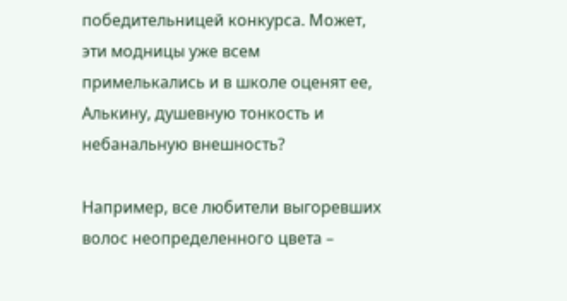победительницей конкурса. Может, эти модницы уже всем примелькались и в школе оценят ее, Алькину, душевную тонкость и небанальную внешность?

Например, все любители выгоревших волос неопределенного цвета –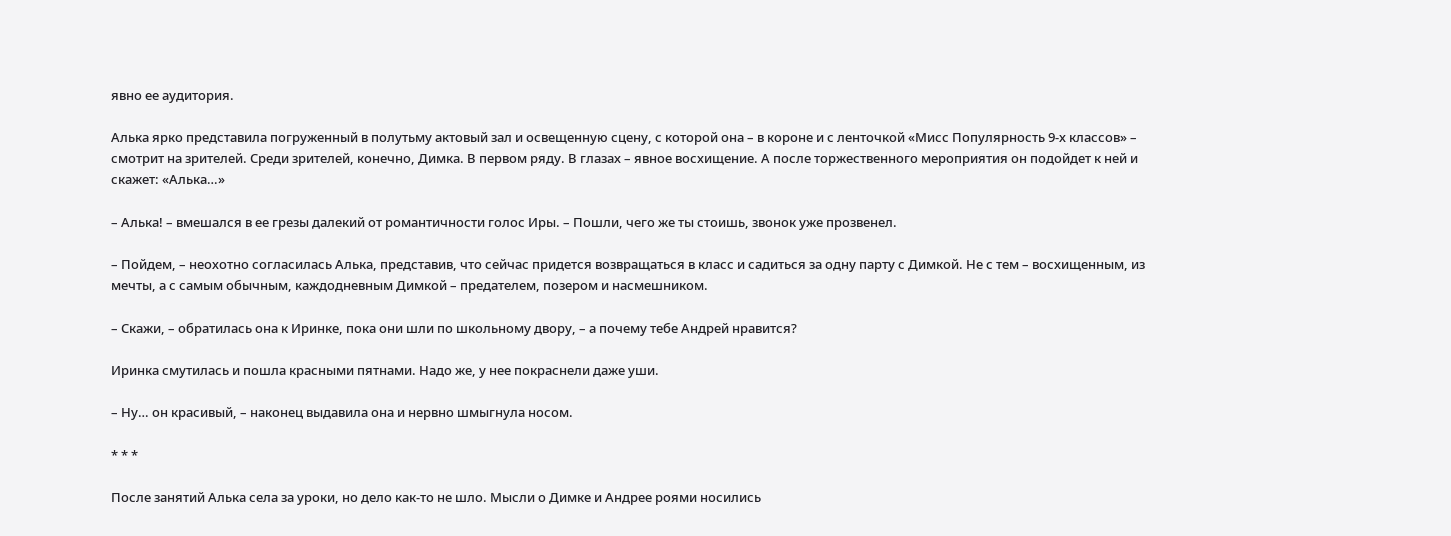явно ее аудитория.

Алька ярко представила погруженный в полутьму актовый зал и освещенную сцену, с которой она – в короне и с ленточкой «Мисс Популярность 9-х классов» – смотрит на зрителей. Среди зрителей, конечно, Димка. В первом ряду. В глазах – явное восхищение. А после торжественного мероприятия он подойдет к ней и скажет: «Алька…»

– Алька! – вмешался в ее грезы далекий от романтичности голос Иры. – Пошли, чего же ты стоишь, звонок уже прозвенел.

– Пойдем, – неохотно согласилась Алька, представив, что сейчас придется возвращаться в класс и садиться за одну парту с Димкой. Не с тем – восхищенным, из мечты, а с самым обычным, каждодневным Димкой – предателем, позером и насмешником.

– Скажи, – обратилась она к Иринке, пока они шли по школьному двору, – а почему тебе Андрей нравится?

Иринка смутилась и пошла красными пятнами. Надо же, у нее покраснели даже уши.

– Ну… он красивый, – наконец выдавила она и нервно шмыгнула носом.

* * *

После занятий Алька села за уроки, но дело как-то не шло. Мысли о Димке и Андрее роями носились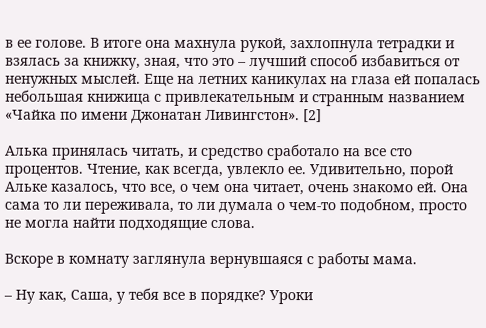в ее голове. В итоге она махнула рукой, захлопнула тетрадки и взялась за книжку, зная, что это – лучший способ избавиться от ненужных мыслей. Еще на летних каникулах на глаза ей попалась небольшая книжица с привлекательным и странным названием «Чайка по имени Джонатан Ливингстон». [2]

Алька принялась читать, и средство сработало на все сто процентов. Чтение, как всегда, увлекло ее. Удивительно, порой Альке казалось, что все, о чем она читает, очень знакомо ей. Она сама то ли переживала, то ли думала о чем-то подобном, просто не могла найти подходящие слова.

Вскоре в комнату заглянула вернувшаяся с работы мама.

– Ну как, Саша, у тебя все в порядке? Уроки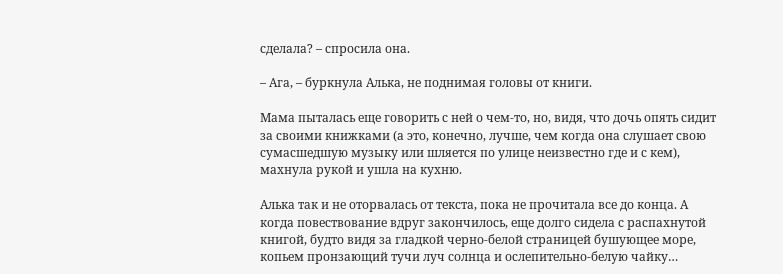сделала? – спросила она.

– Ага, – буркнула Алька, не поднимая головы от книги.

Мама пыталась еще говорить с ней о чем-то, но, видя, что дочь опять сидит за своими книжками (а это, конечно, лучше, чем когда она слушает свою сумасшедшую музыку или шляется по улице неизвестно где и с кем), махнула рукой и ушла на кухню.

Алька так и не оторвалась от текста, пока не прочитала все до конца. А когда повествование вдруг закончилось, еще долго сидела с распахнутой книгой, будто видя за гладкой черно-белой страницей бушующее море, копьем пронзающий тучи луч солнца и ослепительно-белую чайку…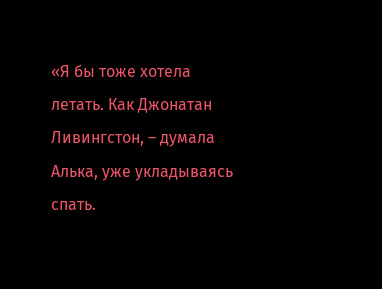«Я бы тоже хотела летать. Как Джонатан Ливингстон, – думала Алька, уже укладываясь спать.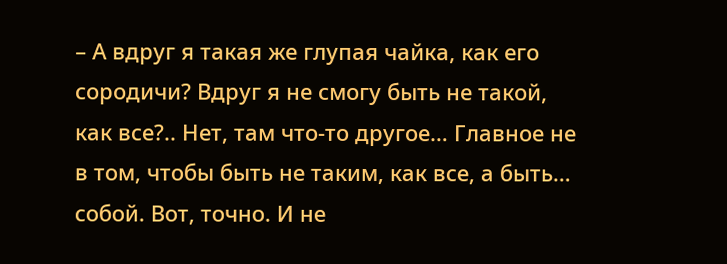– А вдруг я такая же глупая чайка, как его сородичи? Вдруг я не смогу быть не такой, как все?.. Нет, там что-то другое… Главное не в том, чтобы быть не таким, как все, а быть… собой. Вот, точно. И не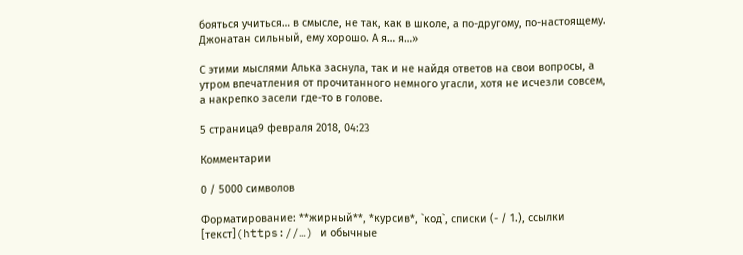бояться учиться… в смысле, не так, как в школе, а по-другому, по-настоящему. Джонатан сильный, ему хорошо. А я… я…»

С этими мыслями Алька заснула, так и не найдя ответов на свои вопросы, а утром впечатления от прочитанного немного угасли, хотя не исчезли совсем, а накрепко засели где-то в голове.

5 страница9 февраля 2018, 04:23

Комментарии

0 / 5000 символов

Форматирование: **жирный**, *курсив*, `код`, списки (- / 1.), ссылки [текст](https://…) и обычные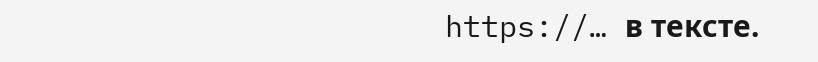https://… в тексте.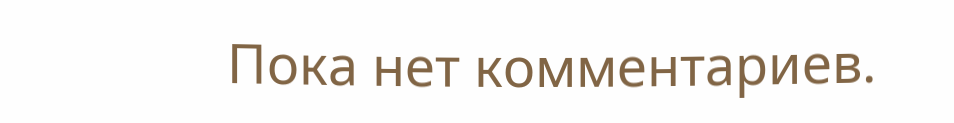Пока нет комментариев.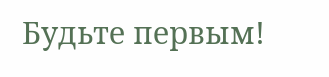Будьте первым!